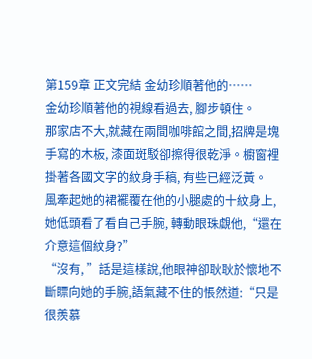第159章 正文完結 金幼珍順著他的……
金幼珍順著他的視線看過去, 腳步頓住。
那家店不大,就藏在兩間咖啡館之間,招牌是塊手寫的木板, 漆面斑駁卻擦得很乾淨。櫥窗裡掛著各國文字的紋身手稿, 有些已經泛黃。
風牽起她的裙襬覆在他的小腿處的十紋身上, 她低頭看了看自己手腕, 轉動眼珠覷他,“還在介意這個紋身?”
“沒有, ”話是這樣說,他眼神卻耿耿於懷地不斷瞟向她的手腕,語氣藏不住的悵然道:“只是很羨慕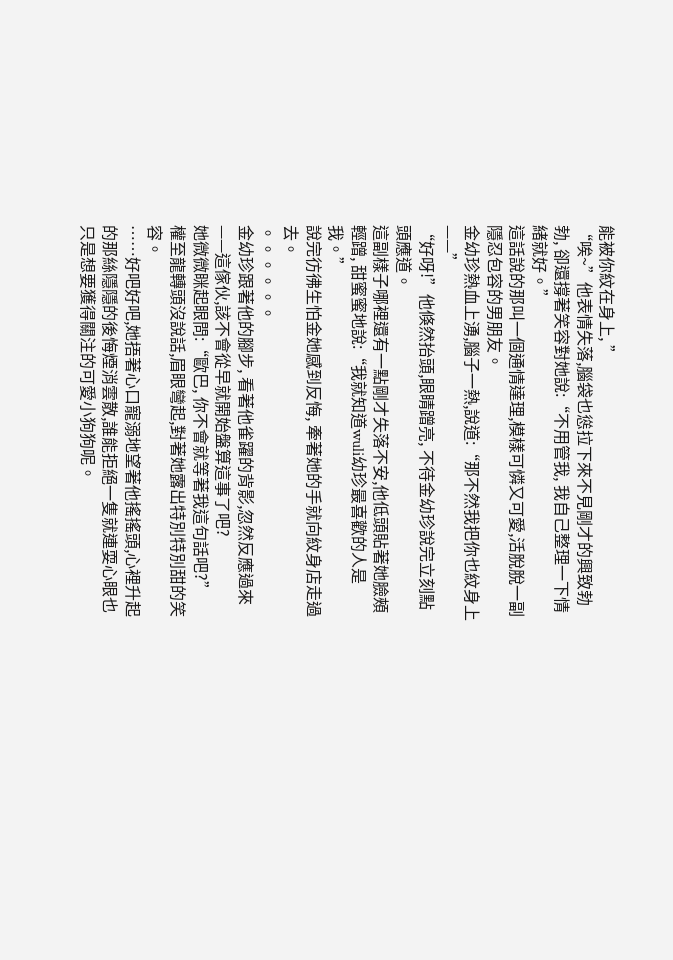能被你紋在身上, ”
“唉~”他表情失落,腦袋也慫拉下來不見剛才的興致勃勃, 卻還撐著笑容對她說:“不用管我, 我自己整理一下情緒就好。”
這話說的那叫一個通情達理,模樣可憐又可愛,活脫脫一副隱忍包容的男朋友。
金幼珍熱血上湧,腦子一熱,說道:“那不然我把你也紋身上——”
“好呀!”他倏然抬頭,眼睛蹭亮, 不待金幼珍說完立刻點頭應道。
這副樣子哪裡還有一點剛才失落不安,他低頭貼著她臉頰輕蹭, 甜蜜蜜地說:“我就知道wuli幼珍最喜歡的人是我。”
說完彷彿生怕金她感到反悔, 牽著她的手就向紋身店走過去。
。。。。。。
金幼珍跟著他的腳步, 看著他雀躍的背影,忽然反應過來——這傢伙,該不會從早就開始盤算這事了吧?
她微微眯起眼問:“歐巴, 你不會就等著我這句話吧?”
權至龍轉頭沒說話,眉眼彎起,對著她露出特別特別甜的笑容。
……好吧好吧,她捂著心口寵溺地望著他搖搖頭,心裡升起的那絲隱隱的後悔煙消雲散,誰能拒絕一隻就連耍心眼也只是想要獲得關注的可愛小狗狗呢。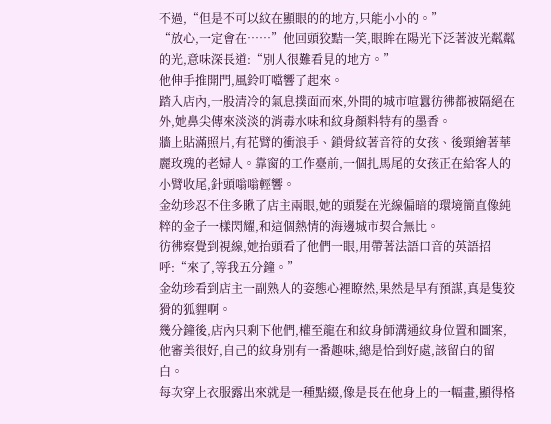不過,“但是不可以紋在顯眼的的地方,只能小小的。”
“放心,一定會在……”他回頭狡黠一笑,眼眸在陽光下泛著波光粼粼的光,意味深長道:“別人很難看見的地方。”
他伸手推開門,風鈴叮噹響了起來。
踏入店內,一股清冷的氣息撲面而來,外間的城市喧囂彷彿都被隔絕在外,她鼻尖傳來淡淡的消毒水味和紋身顏料特有的墨香。
牆上貼滿照片,有花臂的衝浪手、鎖骨紋著音符的女孩、後頸繪著華麗玫瑰的老婦人。靠窗的工作臺前,一個扎馬尾的女孩正在給客人的小臂收尾,針頭嗡嗡輕響。
金幼珍忍不住多瞅了店主兩眼,她的頭髮在光線偏暗的環境簡直像純粹的金子一樣閃耀,和這個熱情的海邊城市契合無比。
彷彿察覺到視線,她抬頭看了他們一眼,用帶著法語口音的英語招呼:“來了,等我五分鐘。”
金幼珍看到店主一副熟人的姿態心裡瞭然,果然是早有預謀,真是隻狡猾的狐貍啊。
幾分鐘後,店內只剩下他們,權至龍在和紋身師溝通紋身位置和圖案,他審美很好,自己的紋身別有一番趣味,總是恰到好處,該留白的留白。
每次穿上衣服露出來就是一種點綴,像是長在他身上的一幅畫,顯得格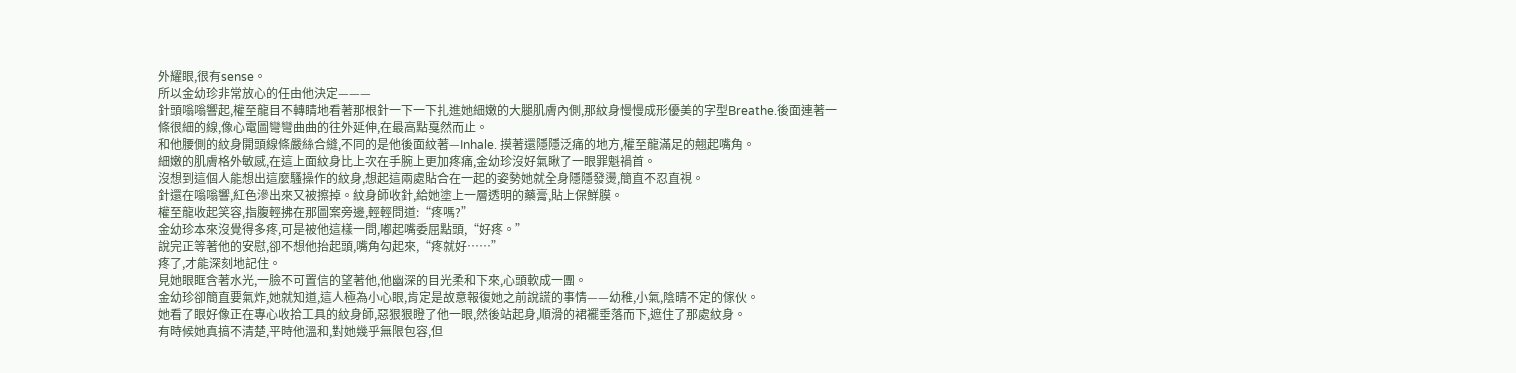外耀眼,很有sense。
所以金幼珍非常放心的任由他決定———
針頭嗡嗡響起,權至龍目不轉睛地看著那根針一下一下扎進她細嫩的大腿肌膚內側,那紋身慢慢成形優美的字型Breathe.後面連著一條很細的線,像心電圖彎彎曲曲的往外延伸,在最高點戛然而止。
和他腰側的紋身開頭線條嚴絲合縫,不同的是他後面紋著—Inhale. 摸著還隱隱泛痛的地方,權至龍滿足的翹起嘴角。
細嫩的肌膚格外敏感,在這上面紋身比上次在手腕上更加疼痛,金幼珍沒好氣瞅了一眼罪魁禍首。
沒想到這個人能想出這麼騷操作的紋身,想起這兩處貼合在一起的姿勢她就全身隱隱發燙,簡直不忍直視。
針還在嗡嗡響,紅色滲出來又被擦掉。紋身師收針,給她塗上一層透明的藥膏,貼上保鮮膜。
權至龍收起笑容,指腹輕拂在那圖案旁邊,輕輕問道:“疼嗎?”
金幼珍本來沒覺得多疼,可是被他這樣一問,嘟起嘴委屈點頭,“好疼。”
說完正等著他的安慰,卻不想他抬起頭,嘴角勾起來,“疼就好……”
疼了,才能深刻地記住。
見她眼眶含著水光,一臉不可置信的望著他,他幽深的目光柔和下來,心頭軟成一團。
金幼珍卻簡直要氣炸,她就知道,這人極為小心眼,肯定是故意報復她之前說謊的事情——幼稚,小氣,陰晴不定的傢伙。
她看了眼好像正在專心收拾工具的紋身師,惡狠狠瞪了他一眼,然後站起身,順滑的裙襬垂落而下,遮住了那處紋身。
有時候她真搞不清楚,平時他溫和,對她幾乎無限包容,但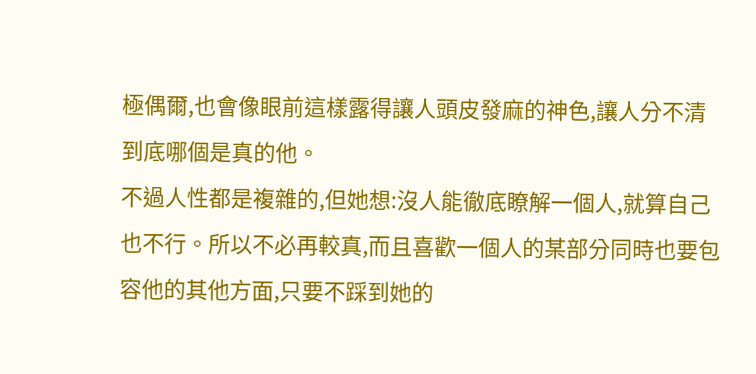極偶爾,也會像眼前這樣露得讓人頭皮發麻的神色,讓人分不清到底哪個是真的他。
不過人性都是複雜的,但她想:沒人能徹底瞭解一個人,就算自己也不行。所以不必再較真,而且喜歡一個人的某部分同時也要包容他的其他方面,只要不踩到她的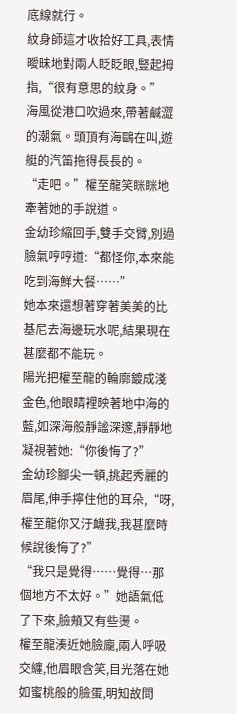底線就行。
紋身師這才收拾好工具,表情曖昧地對兩人眨眨眼,豎起拇指,“很有意思的紋身。”
海風從港口吹過來,帶著鹹澀的潮氣。頭頂有海鷗在叫,遊艇的汽笛拖得長長的。
“走吧。”權至龍笑眯眯地牽著她的手說道。
金幼珍縮回手,雙手交臂,別過臉氣哼哼道:“都怪你,本來能吃到海鮮大餐……”
她本來還想著穿著美美的比基尼去海邊玩水呢,結果現在甚麼都不能玩。
陽光把權至龍的輪廓鍍成淺金色,他眼睛裡映著地中海的藍,如深海般靜謐深邃,靜靜地凝視著她:“你後悔了?”
金幼珍腳尖一頓,挑起秀麗的眉尾,伸手擰住他的耳朵,“呀,權至龍你又汙衊我,我甚麼時候說後悔了?”
“我只是覺得……覺得…那個地方不太好。”她語氣低了下來,臉頰又有些燙。
權至龍湊近她臉龐,兩人呼吸交纏,他眉眼含笑,目光落在她如蜜桃般的臉蛋,明知故問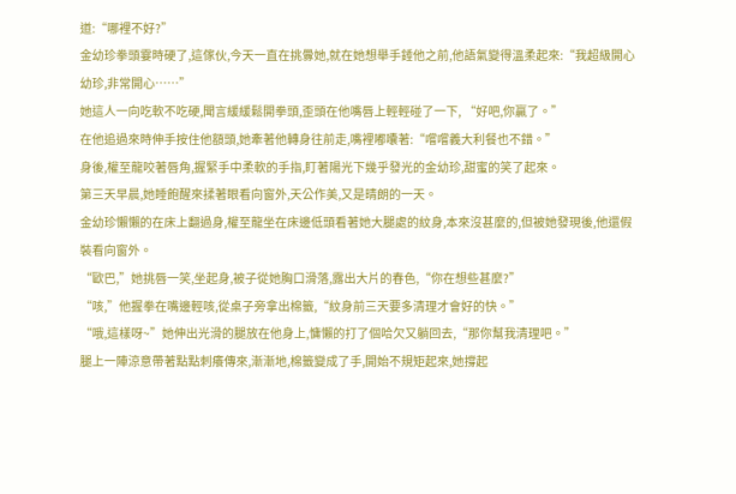道:“哪裡不好?”
金幼珍拳頭霎時硬了,這傢伙,今天一直在挑釁她,就在她想舉手錘他之前,他語氣變得溫柔起來:“我超級開心幼珍,非常開心……”
她這人一向吃軟不吃硬,聞言緩緩鬆開拳頭,歪頭在他嘴唇上輕輕碰了一下, “好吧,你贏了。”
在他追過來時伸手按住他額頭,她牽著他轉身往前走,嘴裡嘟囔著:“嚐嚐義大利餐也不錯。”
身後,權至龍咬著唇角,握緊手中柔軟的手指,盯著陽光下幾乎發光的金幼珍,甜蜜的笑了起來。
第三天早晨,她睡飽醒來揉著眼看向窗外,天公作美,又是晴朗的一天。
金幼珍懶懶的在床上翻過身,權至龍坐在床邊低頭看著她大腿處的紋身,本來沒甚麼的,但被她發現後,他還假裝看向窗外。
“歐巴,”她挑唇一笑,坐起身,被子從她胸口滑落,露出大片的春色,“你在想些甚麼?”
“咳,”他握拳在嘴邊輕咳,從桌子旁拿出棉籤,“紋身前三天要多清理才會好的快。”
“哦,這樣呀~”她伸出光滑的腿放在他身上,慵懶的打了個哈欠又躺回去,“那你幫我清理吧。”
腿上一陣涼意帶著點點刺癢傳來,漸漸地,棉籤變成了手,開始不規矩起來,她撐起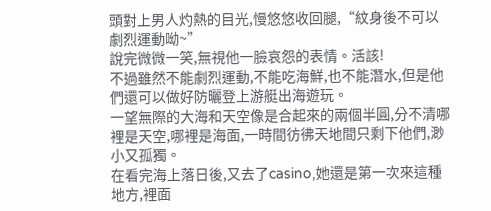頭對上男人灼熱的目光,慢悠悠收回腿,“紋身後不可以劇烈運動呦~”
說完微微一笑,無視他一臉哀怨的表情。活該!
不過雖然不能劇烈運動,不能吃海鮮,也不能潛水,但是他們還可以做好防曬登上游艇出海遊玩。
一望無際的大海和天空像是合起來的兩個半圓,分不清哪裡是天空,哪裡是海面,一時間彷彿天地間只剩下他們,渺小又孤獨。
在看完海上落日後,又去了casino,她還是第一次來這種地方,裡面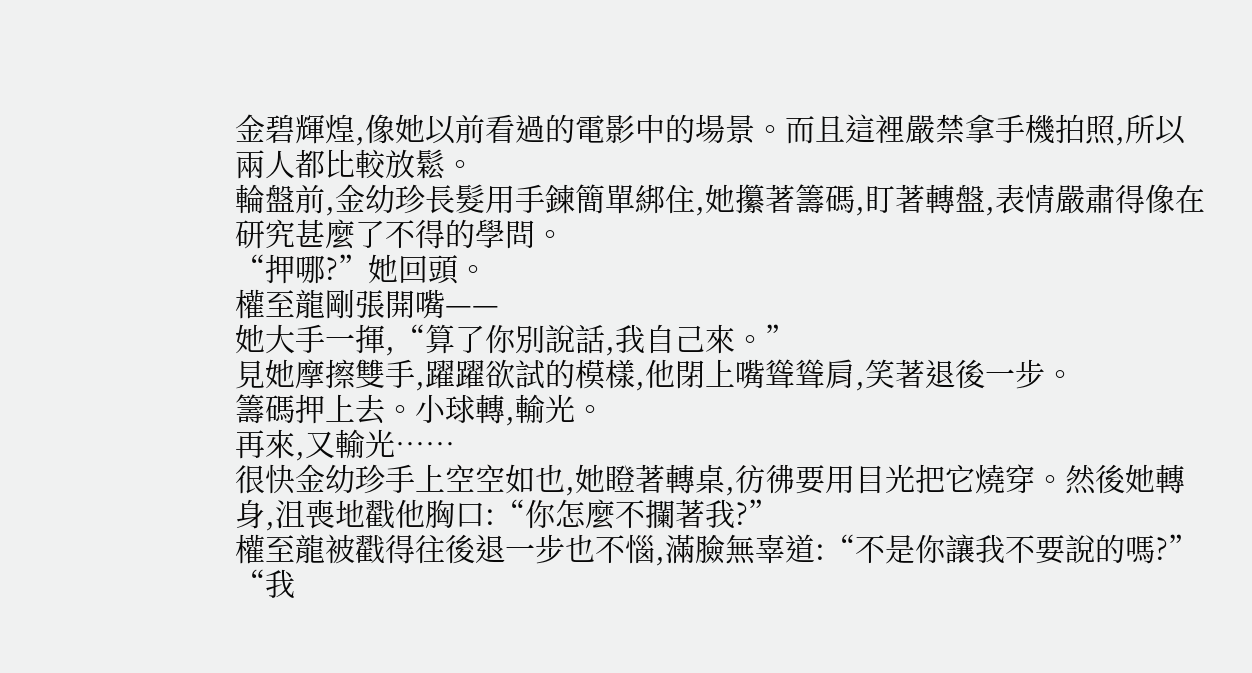金碧輝煌,像她以前看過的電影中的場景。而且這裡嚴禁拿手機拍照,所以兩人都比較放鬆。
輪盤前,金幼珍長髮用手鍊簡單綁住,她攥著籌碼,盯著轉盤,表情嚴肅得像在研究甚麼了不得的學問。
“押哪?”她回頭。
權至龍剛張開嘴——
她大手一揮,“算了你別說話,我自己來。”
見她摩擦雙手,躍躍欲試的模樣,他閉上嘴聳聳肩,笑著退後一步。
籌碼押上去。小球轉,輸光。
再來,又輸光……
很快金幼珍手上空空如也,她瞪著轉桌,彷彿要用目光把它燒穿。然後她轉身,沮喪地戳他胸口:“你怎麼不攔著我?”
權至龍被戳得往後退一步也不惱,滿臉無辜道:“不是你讓我不要說的嗎?”
“我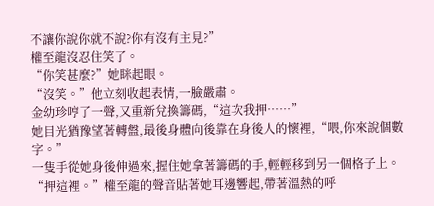不讓你說你就不說?你有沒有主見?”
權至龍沒忍住笑了。
“你笑甚麼?”她眯起眼。
“沒笑。”他立刻收起表情,一臉嚴肅。
金幼珍哼了一聲,又重新兌換籌碼,“這次我押……”
她目光猶豫望著轉盤,最後身體向後靠在身後人的懷裡,“喂,你來說個數字。”
一隻手從她身後伸過來,握住她拿著籌碼的手,輕輕移到另一個格子上。
“押這裡。”權至龍的聲音貼著她耳邊響起,帶著溫熱的呼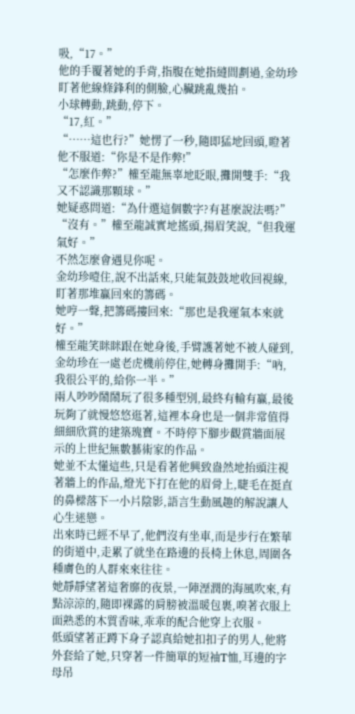吸,“17。”
他的手覆著她的手背,指腹在她指縫間劃過,金幼珍盯著他線條鋒利的側臉,心臟跳亂幾拍。
小球轉動,跳動,停下。
“17,紅。”
“……這也行?”她愣了一秒,隨即猛地回頭,瞪著他不服道:“你是不是作弊!”
“怎麼作弊?”權至龍無辜地眨眼,攤開雙手:“我又不認識那顆球。”
她疑惑問道:“為什選這個數字?有甚麼說法嗎?”
“沒有。”權至龍誠實地搖頭,揚眉笑說,“但我運氣好。”
不然怎麼會遇見你呢。
金幼珍噎住,說不出話來,只能氣鼓鼓地收回視線,盯著那堆贏回來的籌碼。
她哼一聲,把籌碼摟回來:“那也是我運氣本來就好。”
權至龍笑眯眯跟在她身後,手臂護著她不被人碰到,金幼珍在一處老虎機前停住,她轉身攤開手:“吶,我很公平的,給你一半。”
兩人吵吵鬧鬧玩了很多種型別,最終有輸有贏,最後玩夠了就慢悠悠逛著,這裡本身也是一個非常值得細細欣賞的建築瑰寶。不時停下腳步觀賞牆面展示的上世紀無數藝術家的作品。
她並不太懂這些,只是看著他興致盎然地抬頭注視著牆上的作品,燈光下打在他的眉骨上,睫毛在挺直的鼻樑落下一小片陰影,語言生動風趣的解說讓人心生迷戀。
出來時已經不早了,他們沒有坐車,而是步行在繁華的街道中,走累了就坐在路邊的長椅上休息,周圍各種膚色的人群來來往往。
她靜靜望著這奢靡的夜景,一陣溼潤的海風吹來,有點涼涼的,隨即裸露的肩膀被溫暖包裹,嗅著衣服上面熟悉的木質香味,乖乖的配合他穿上衣服。
低頭望著正蹲下身子認真給她扣扣子的男人,他將外套給了她,只穿著一件簡單的短袖T恤,耳邊的字母吊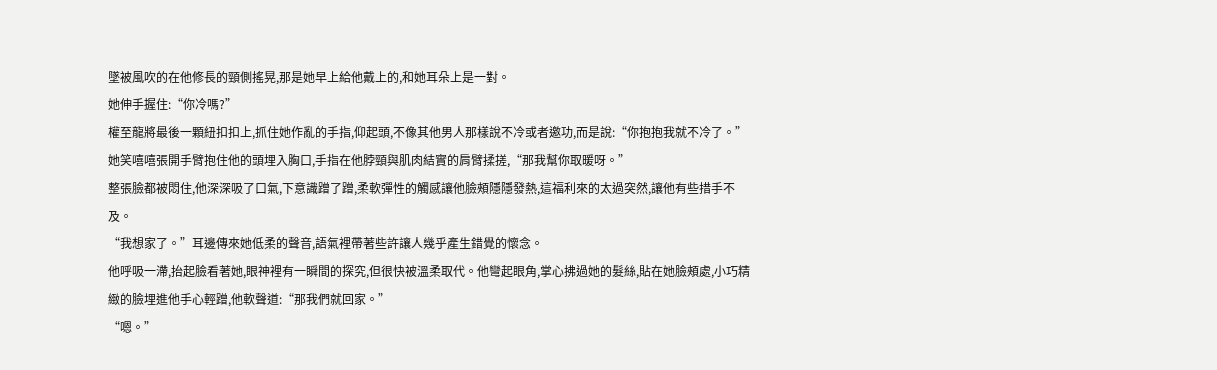墜被風吹的在他修長的頸側搖晃,那是她早上給他戴上的,和她耳朵上是一對。
她伸手握住:“你冷嗎?”
權至龍將最後一顆紐扣扣上,抓住她作亂的手指,仰起頭,不像其他男人那樣說不冷或者邀功,而是說:“你抱抱我就不冷了。”
她笑嘻嘻張開手臂抱住他的頭埋入胸口,手指在他脖頸與肌肉結實的肩臂揉搓,“那我幫你取暖呀。”
整張臉都被悶住,他深深吸了口氣,下意識蹭了蹭,柔軟彈性的觸感讓他臉頰隱隱發熱,這福利來的太過突然,讓他有些措手不及。
“我想家了。”耳邊傳來她低柔的聲音,語氣裡帶著些許讓人幾乎產生錯覺的懷念。
他呼吸一滯,抬起臉看著她,眼神裡有一瞬間的探究,但很快被溫柔取代。他彎起眼角,掌心拂過她的髮絲,貼在她臉頰處,小巧精緻的臉埋進他手心輕蹭,他軟聲道:“那我們就回家。”
“嗯。”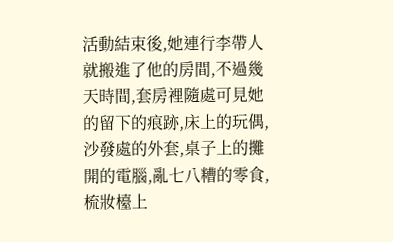活動結束後,她連行李帶人就搬進了他的房間,不過幾天時間,套房裡隨處可見她的留下的痕跡,床上的玩偶,沙發處的外套,桌子上的攤開的電腦,亂七八糟的零食,梳妝檯上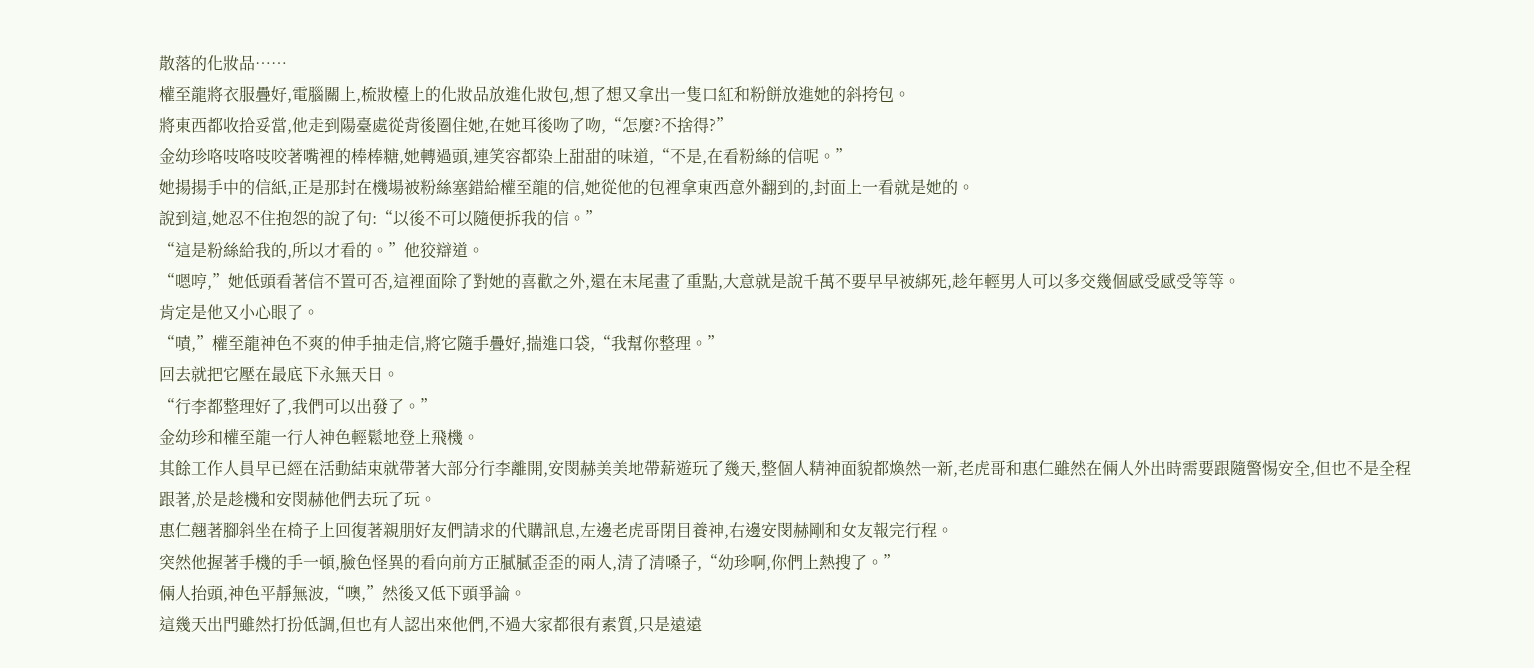散落的化妝品……
權至龍將衣服疊好,電腦關上,梳妝檯上的化妝品放進化妝包,想了想又拿出一隻口紅和粉餅放進她的斜挎包。
將東西都收拾妥當,他走到陽臺處從背後圈住她,在她耳後吻了吻,“怎麼?不捨得?”
金幼珍咯吱咯吱咬著嘴裡的棒棒糖,她轉過頭,連笑容都染上甜甜的味道,“不是,在看粉絲的信呢。”
她揚揚手中的信紙,正是那封在機場被粉絲塞錯給權至龍的信,她從他的包裡拿東西意外翻到的,封面上一看就是她的。
說到這,她忍不住抱怨的說了句:“以後不可以隨便拆我的信。”
“這是粉絲給我的,所以才看的。”他狡辯道。
“嗯哼,”她低頭看著信不置可否,這裡面除了對她的喜歡之外,還在末尾畫了重點,大意就是說千萬不要早早被綁死,趁年輕男人可以多交幾個感受感受等等。
肯定是他又小心眼了。
“嘖,”權至龍神色不爽的伸手抽走信,將它隨手疊好,揣進口袋,“我幫你整理。”
回去就把它壓在最底下永無天日。
“行李都整理好了,我們可以出發了。”
金幼珍和權至龍一行人神色輕鬆地登上飛機。
其餘工作人員早已經在活動結束就帶著大部分行李離開,安閔赫美美地帶薪遊玩了幾天,整個人精神面貌都煥然一新,老虎哥和惠仁雖然在倆人外出時需要跟隨警惕安全,但也不是全程跟著,於是趁機和安閔赫他們去玩了玩。
惠仁翹著腳斜坐在椅子上回復著親朋好友們請求的代購訊息,左邊老虎哥閉目養神,右邊安閔赫剛和女友報完行程。
突然他握著手機的手一頓,臉色怪異的看向前方正膩膩歪歪的兩人,清了清嗓子,“幼珍啊,你們上熱搜了。”
倆人抬頭,神色平靜無波,“噢,”然後又低下頭爭論。
這幾天出門雖然打扮低調,但也有人認出來他們,不過大家都很有素質,只是遠遠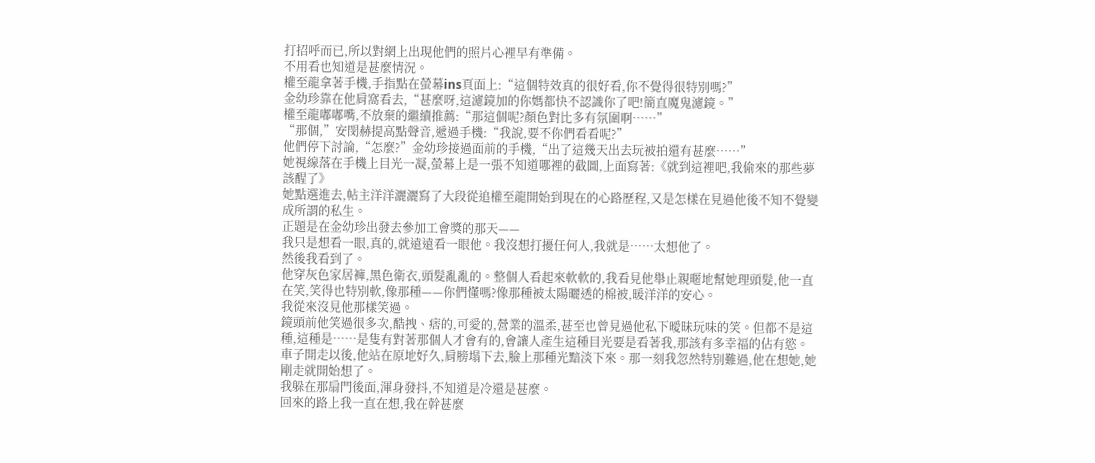打招呼而已,所以對網上出現他們的照片心裡早有準備。
不用看也知道是甚麼情況。
權至龍拿著手機,手指點在螢幕ins頁面上:“這個特效真的很好看,你不覺得很特別嗎?”
金幼珍靠在他肩窩看去,“甚麼呀,這濾鏡加的你媽都快不認識你了吧!簡直魔鬼濾鏡。”
權至龍嘟嘟嘴,不放棄的繼續推薦:“那這個呢?顏色對比多有氛圍啊……”
“那個,”安閔赫提高點聲音,遞過手機:“我說,要不你們看看呢?”
他們停下討論,“怎麼?”金幼珍接過面前的手機,“出了這幾天出去玩被拍還有甚麼……”
她視線落在手機上目光一凝,螢幕上是一張不知道哪裡的截圖,上面寫著:《就到這裡吧,我偷來的那些夢該醒了》
她點選進去,帖主洋洋灑灑寫了大段從追權至龍開始到現在的心路歷程,又是怎樣在見過他後不知不覺變成所謂的私生。
正題是在金幼珍出發去參加工會獎的那天——
我只是想看一眼,真的,就遠遠看一眼他。我沒想打擾任何人,我就是……太想他了。
然後我看到了。
他穿灰色家居褲,黑色衛衣,頭髮亂亂的。整個人看起來軟軟的,我看見他舉止親暱地幫她理頭髮,他一直在笑,笑得也特別軟,像那種——你們懂嗎?像那種被太陽曬透的棉被,暖洋洋的安心。
我從來沒見他那樣笑過。
鏡頭前他笑過很多次,酷拽、痞的,可愛的,營業的溫柔,甚至也曾見過他私下曖昧玩味的笑。但都不是這種,這種是……是隻有對著那個人才會有的,會讓人產生這種目光要是看著我,那該有多幸福的佔有慾。
車子開走以後,他站在原地好久,肩膀塌下去,臉上那種光黯淡下來。那一刻我忽然特別難過,他在想她,她剛走就開始想了。
我躲在那扇門後面,渾身發抖,不知道是冷還是甚麼。
回來的路上我一直在想,我在幹甚麼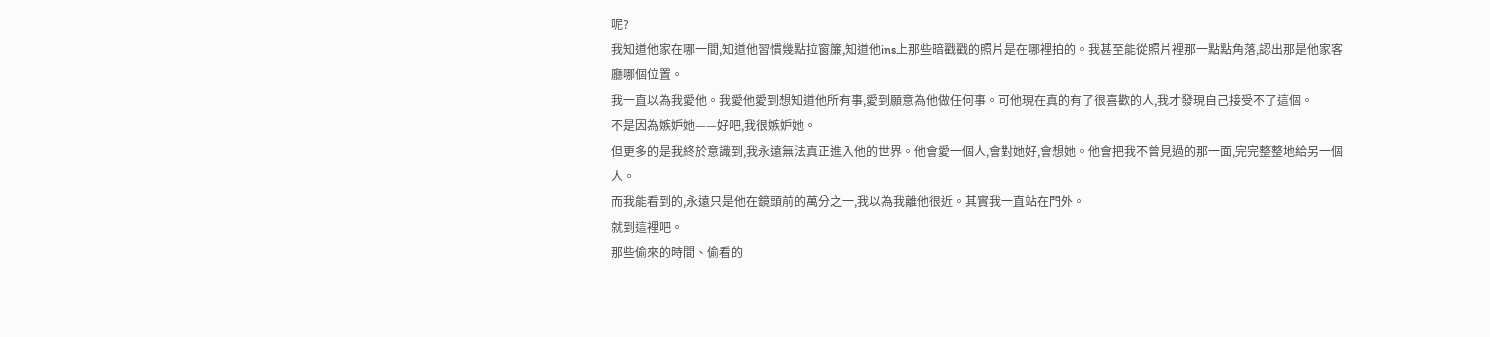呢?
我知道他家在哪一間,知道他習慣幾點拉窗簾,知道他ins上那些暗戳戳的照片是在哪裡拍的。我甚至能從照片裡那一點點角落,認出那是他家客廳哪個位置。
我一直以為我愛他。我愛他愛到想知道他所有事,愛到願意為他做任何事。可他現在真的有了很喜歡的人,我才發現自己接受不了這個。
不是因為嫉妒她——好吧,我很嫉妒她。
但更多的是我終於意識到,我永遠無法真正進入他的世界。他會愛一個人,會對她好,會想她。他會把我不曾見過的那一面,完完整整地給另一個人。
而我能看到的,永遠只是他在鏡頭前的萬分之一,我以為我離他很近。其實我一直站在門外。
就到這裡吧。
那些偷來的時間、偷看的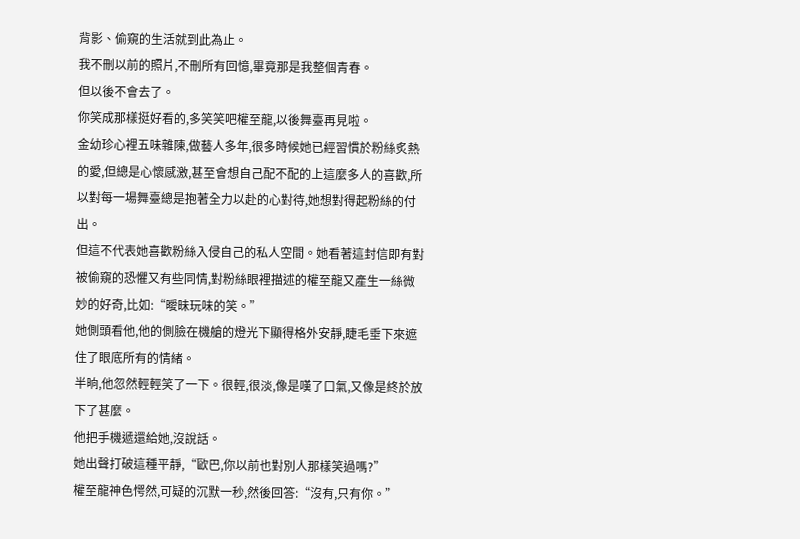背影、偷窺的生活就到此為止。
我不刪以前的照片,不刪所有回憶,畢竟那是我整個青春。
但以後不會去了。
你笑成那樣挺好看的,多笑笑吧權至龍,以後舞臺再見啦。
金幼珍心裡五味雜陳,做藝人多年,很多時候她已經習慣於粉絲炙熱的愛,但總是心懷感激,甚至會想自己配不配的上這麼多人的喜歡,所以對每一場舞臺總是抱著全力以赴的心對待,她想對得起粉絲的付出。
但這不代表她喜歡粉絲入侵自己的私人空間。她看著這封信即有對被偷窺的恐懼又有些同情,對粉絲眼裡描述的權至龍又產生一絲微妙的好奇,比如:“曖昧玩味的笑。”
她側頭看他,他的側臉在機艙的燈光下顯得格外安靜,睫毛垂下來遮住了眼底所有的情緒。
半晌,他忽然輕輕笑了一下。很輕,很淡,像是嘆了口氣,又像是終於放下了甚麼。
他把手機遞還給她,沒說話。
她出聲打破這種平靜,“歐巴,你以前也對別人那樣笑過嗎?”
權至龍神色愕然,可疑的沉默一秒,然後回答:“沒有,只有你。”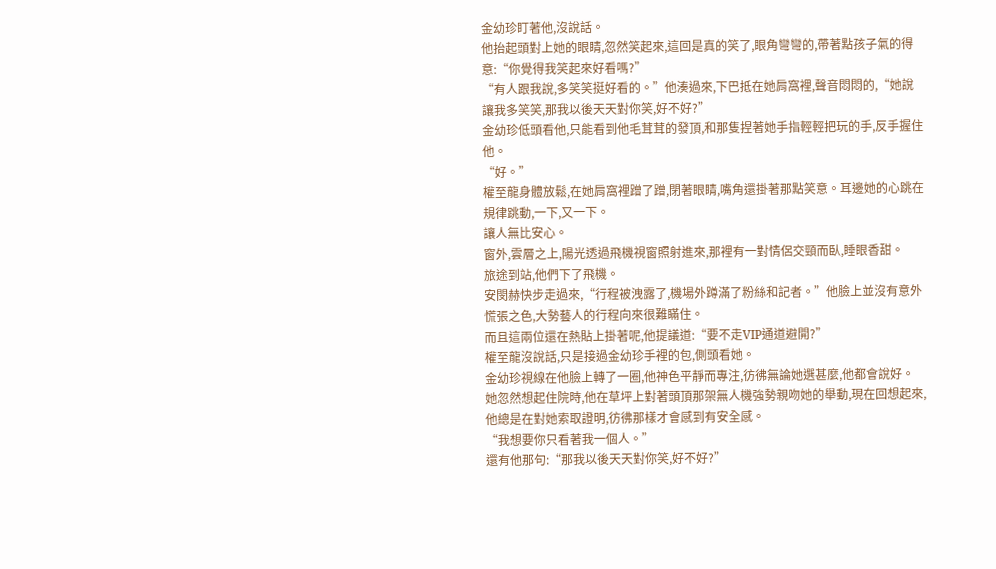金幼珍盯著他,沒說話。
他抬起頭對上她的眼睛,忽然笑起來,這回是真的笑了,眼角彎彎的,帶著點孩子氣的得意:“你覺得我笑起來好看嗎?”
“有人跟我說,多笑笑挺好看的。”他湊過來,下巴抵在她肩窩裡,聲音悶悶的,“她說讓我多笑笑,那我以後天天對你笑,好不好?”
金幼珍低頭看他,只能看到他毛茸茸的發頂,和那隻捏著她手指輕輕把玩的手,反手握住他。
“好。”
權至龍身體放鬆,在她肩窩裡蹭了蹭,閉著眼睛,嘴角還掛著那點笑意。耳邊她的心跳在規律跳動,一下,又一下。
讓人無比安心。
窗外,雲層之上,陽光透過飛機視窗照射進來,那裡有一對情侶交頸而臥,睡眼香甜。
旅途到站,他們下了飛機。
安閔赫快步走過來,“行程被洩露了,機場外蹲滿了粉絲和記者。”他臉上並沒有意外慌張之色,大勢藝人的行程向來很難瞞住。
而且這兩位還在熱貼上掛著呢,他提議道:“要不走VIP通道避開?”
權至龍沒說話,只是接過金幼珍手裡的包,側頭看她。
金幼珍視線在他臉上轉了一圈,他神色平靜而專注,彷彿無論她選甚麼,他都會說好。
她忽然想起住院時,他在草坪上對著頭頂那架無人機強勢親吻她的舉動,現在回想起來,他總是在對她索取證明,彷彿那樣才會感到有安全感。
“我想要你只看著我一個人。”
還有他那句:“那我以後天天對你笑,好不好?”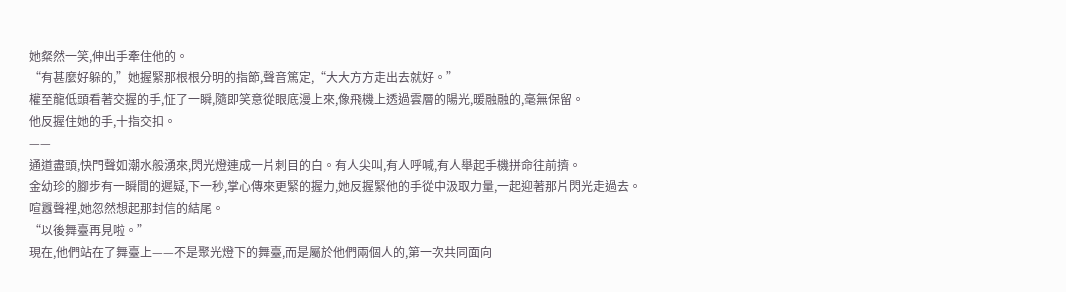她粲然一笑,伸出手牽住他的。
“有甚麼好躲的,”她握緊那根根分明的指節,聲音篤定,“大大方方走出去就好。”
權至龍低頭看著交握的手,怔了一瞬,隨即笑意從眼底漫上來,像飛機上透過雲層的陽光,暖融融的,毫無保留。
他反握住她的手,十指交扣。
——
通道盡頭,快門聲如潮水般湧來,閃光燈連成一片刺目的白。有人尖叫,有人呼喊,有人舉起手機拼命往前擠。
金幼珍的腳步有一瞬間的遲疑,下一秒,掌心傳來更緊的握力,她反握緊他的手從中汲取力量,一起迎著那片閃光走過去。
喧囂聲裡,她忽然想起那封信的結尾。
“以後舞臺再見啦。”
現在,他們站在了舞臺上——不是聚光燈下的舞臺,而是屬於他們兩個人的,第一次共同面向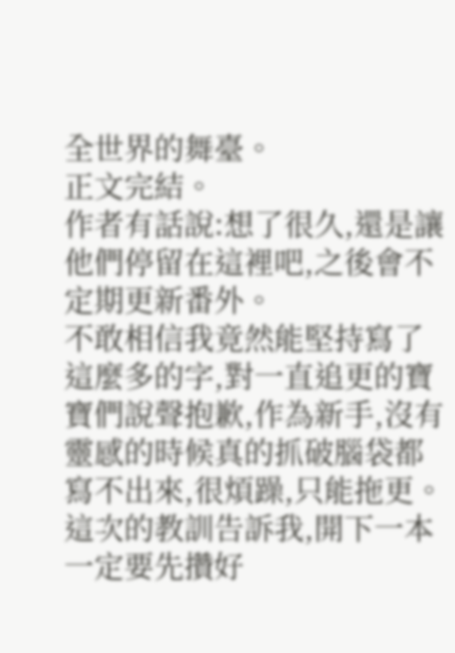全世界的舞臺。
正文完結。
作者有話說:想了很久,還是讓他們停留在這裡吧,之後會不定期更新番外。
不敢相信我竟然能堅持寫了這麼多的字,對一直追更的寶寶們說聲抱歉,作為新手,沒有靈感的時候真的抓破腦袋都寫不出來,很煩躁,只能拖更。這次的教訓告訴我,開下一本一定要先攢好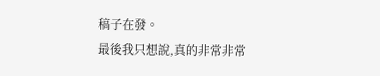稿子在發。
最後我只想說,真的非常非常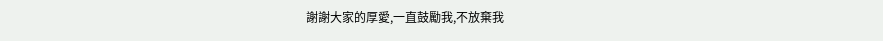謝謝大家的厚愛,一直鼓勵我,不放棄我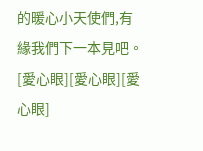的暖心小天使們,有緣我們下一本見吧。[愛心眼][愛心眼][愛心眼]